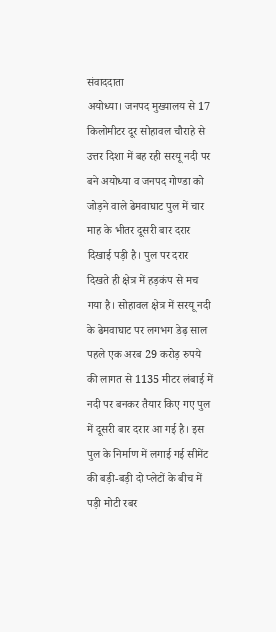संवाददाता
अयोध्या। जनपद मुख्यालय से 17 किलोमीटर दूर सोहावल चौराहे से उत्तर दिशा में बह रही सरयू नदी पर बने अयोध्या व जनपद गोण्डा को जोड़ने वाले ढेमवाघाट पुल में चार माह के भीतर दूसरी बार दरार दिखाई पड़ी है। पुल पर दरार दिखते ही क्षेत्र में हड़कंप से मच गया है। सोहावल क्षेत्र में सरयू नदी के ढेमवाघाट पर लगभग डेढ़ साल पहले एक अरब 29 करोड़ रुपये की लागत से 1135 मीटर लंबाई में नदी पर बनकर तैयार किए गए पुल में दूसरी बार दरार आ गई है। इस पुल के निर्माण में लगाई गई सीमेंट की बड़ी-बड़ी दो प्लेटों के बीच में पड़ी मोटी रबर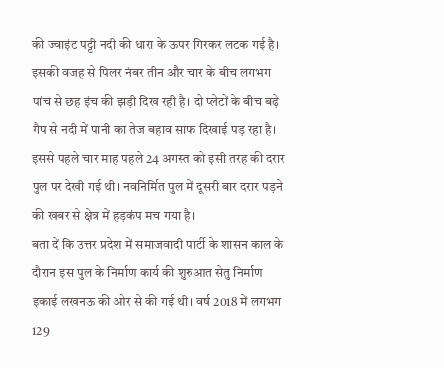की ज्वाइंट पट्टी नदी की धारा के ऊपर गिरकर लटक गई है। इसकी वजह से पिलर नंबर तीन और चार के बीच लगभग पांच से छह इंच की झड़ी दिख रही है। दो प्लेटों के बीच बढ़े गैप से नदी में पानी का तेज बहाव साफ दिखाई पड़ रहा है। इससे पहले चार माह पहले 24 अगस्त को इसी तरह की दरार पुल पर देखी गई थी। नवनिर्मित पुल में दूसरी बार दरार पड़ने की खबर से क्षेत्र में हड़कंप मच गया है।
बता दें कि उत्तर प्रदेश में समाजवादी पार्टी के शासन काल के दौरान इस पुल के निर्माण कार्य की शुरुआत सेतु निर्माण इकाई लखनऊ की ओर से की गई थी। वर्ष 2018 में लगभग 129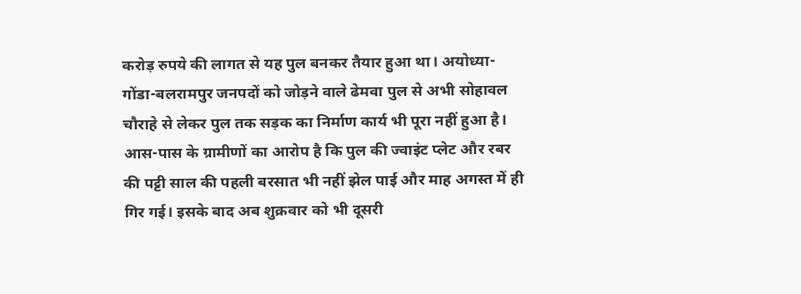करोड़ रुपये की लागत से यह पुल बनकर तैयार हुआ था। अयोध्या-गोंडा-बलरामपुर जनपदों को जोड़ने वाले ढेमवा पुल से अभी सोहावल चौराहे से लेकर पुल तक सड़क का निर्माण कार्य भी पूरा नहीं हुआ है। आस-पास के ग्रामीणों का आरोप है कि पुल की ज्वाइंट प्लेट और रबर की पट्टी साल की पहली बरसात भी नहीं झेल पाई और माह अगस्त में ही गिर गई। इसके बाद अब शुक्रवार को भी दूसरी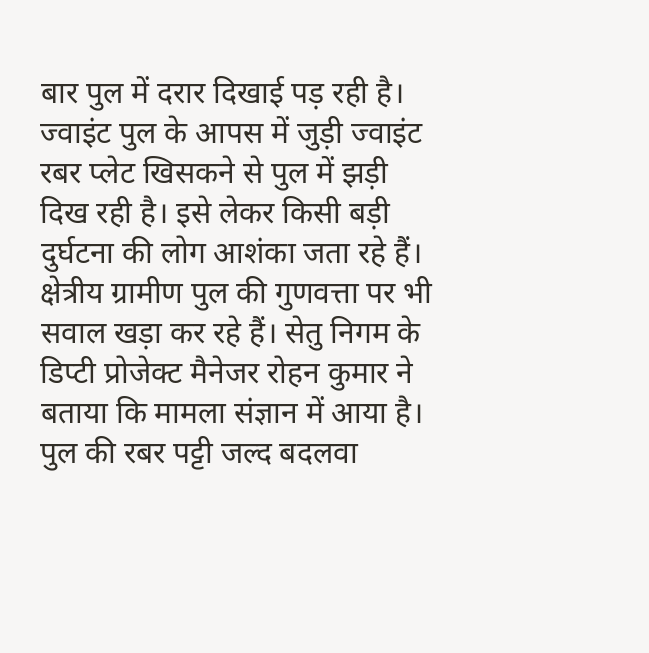बार पुल में दरार दिखाई पड़ रही है। ज्वाइंट पुल के आपस में जुड़ी ज्वाइंट रबर प्लेट खिसकने से पुल में झड़ी दिख रही है। इसे लेकर किसी बड़ी दुर्घटना की लोग आशंका जता रहे हैं। क्षेत्रीय ग्रामीण पुल की गुणवत्ता पर भी सवाल खड़ा कर रहे हैं। सेतु निगम के डिप्टी प्रोजेक्ट मैनेजर रोहन कुमार ने बताया कि मामला संज्ञान में आया है। पुल की रबर पट्टी जल्द बदलवा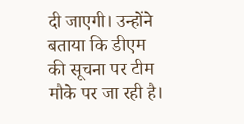दी जाएगी। उन्होंने बताया कि डीएम की सूचना पर टीम मौके पर जा रही है।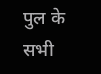पुल के सभी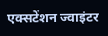एक्सटेंशन ज्वाइंटर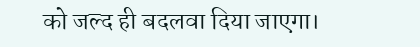को जल्द ही बदलवा दिया जाएगा।